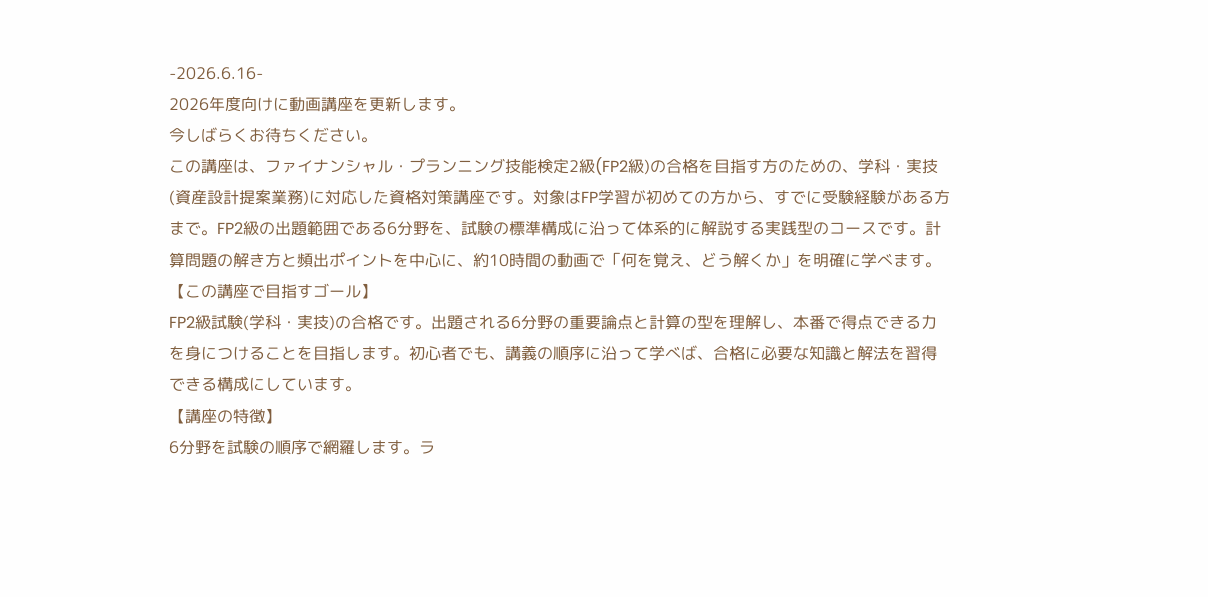-2026.6.16-
2026年度向けに動画講座を更新します。
今しばらくお待ちください。
この講座は、ファイナンシャル・プランニング技能検定2級(FP2級)の合格を目指す方のための、学科・実技(資産設計提案業務)に対応した資格対策講座です。対象はFP学習が初めての方から、すでに受験経験がある方まで。FP2級の出題範囲である6分野を、試験の標準構成に沿って体系的に解説する実践型のコースです。計算問題の解き方と頻出ポイントを中心に、約10時間の動画で「何を覚え、どう解くか」を明確に学べます。
【この講座で目指すゴール】
FP2級試験(学科・実技)の合格です。出題される6分野の重要論点と計算の型を理解し、本番で得点できる力を身につけることを目指します。初心者でも、講義の順序に沿って学べば、合格に必要な知識と解法を習得できる構成にしています。
【講座の特徴】
6分野を試験の順序で網羅します。ラ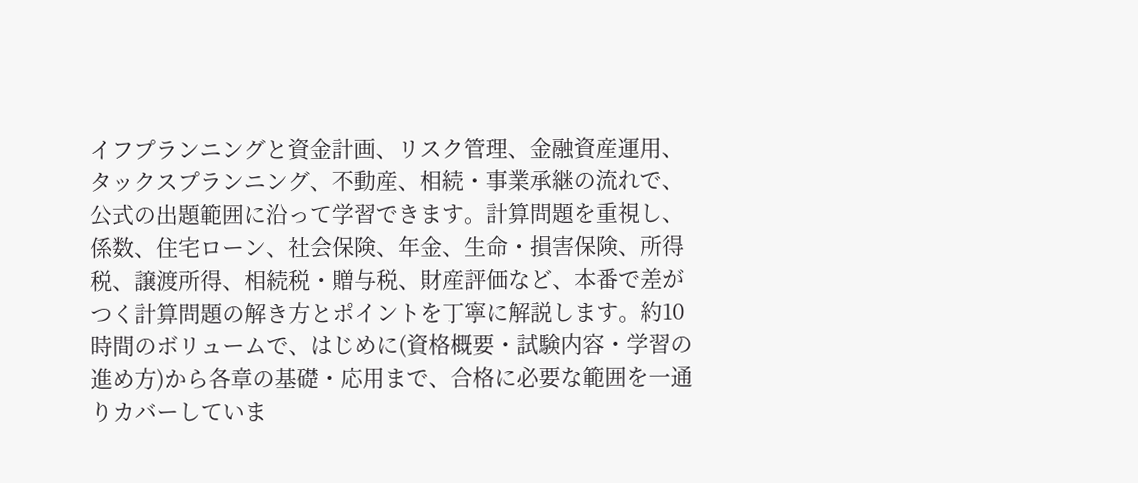イフプランニングと資金計画、リスク管理、金融資産運用、タックスプランニング、不動産、相続・事業承継の流れで、公式の出題範囲に沿って学習できます。計算問題を重視し、係数、住宅ローン、社会保険、年金、生命・損害保険、所得税、譲渡所得、相続税・贈与税、財産評価など、本番で差がつく計算問題の解き方とポイントを丁寧に解説します。約10時間のボリュームで、はじめに(資格概要・試験内容・学習の進め方)から各章の基礎・応用まで、合格に必要な範囲を一通りカバーしていま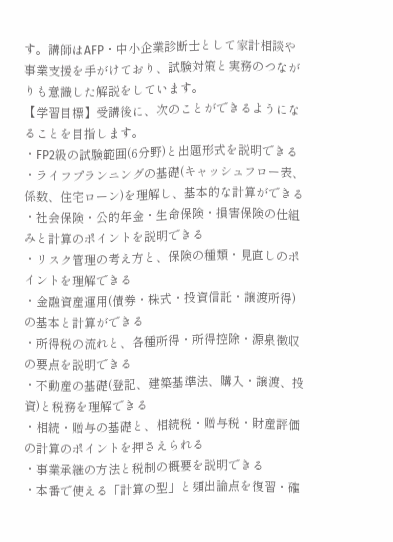す。講師はAFP・中小企業診断士として家計相談や事業支援を手がけており、試験対策と実務のつながりも意識した解説をしています。
【学習目標】受講後に、次のことができるようになることを目指します。
・FP2級の試験範囲(6分野)と出題形式を説明できる
・ライフプランニングの基礎(キャッシュフロー表、係数、住宅ローン)を理解し、基本的な計算ができる
・社会保険・公的年金・生命保険・損害保険の仕組みと計算のポイントを説明できる
・リスク管理の考え方と、保険の種類・見直しのポイントを理解できる
・金融資産運用(債券・株式・投資信託・譲渡所得)の基本と計算ができる
・所得税の流れと、各種所得・所得控除・源泉徴収の要点を説明できる
・不動産の基礎(登記、建築基準法、購入・譲渡、投資)と税務を理解できる
・相続・贈与の基礎と、相続税・贈与税・財産評価の計算のポイントを押さえられる
・事業承継の方法と税制の概要を説明できる
・本番で使える「計算の型」と頻出論点を復習・確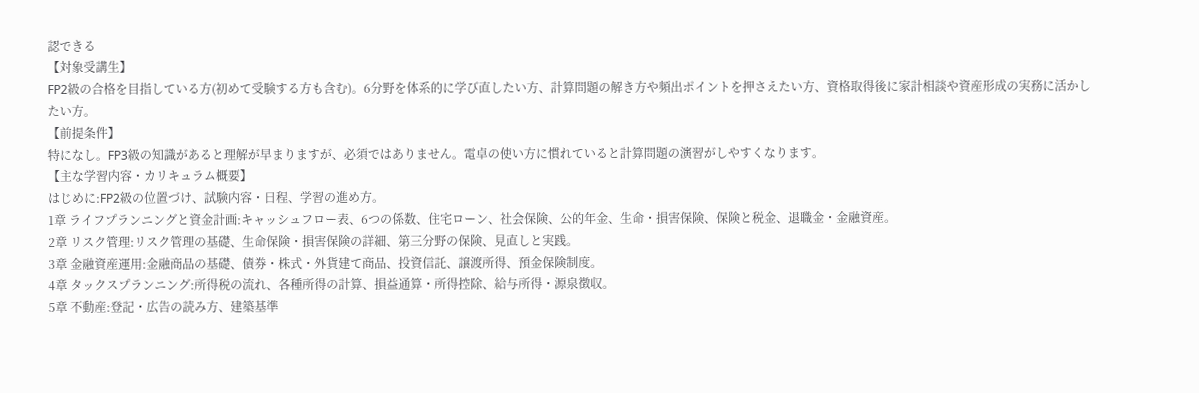認できる
【対象受講生】
FP2級の合格を目指している方(初めて受験する方も含む)。6分野を体系的に学び直したい方、計算問題の解き方や頻出ポイントを押さえたい方、資格取得後に家計相談や資産形成の実務に活かしたい方。
【前提条件】
特になし。FP3級の知識があると理解が早まりますが、必須ではありません。電卓の使い方に慣れていると計算問題の演習がしやすくなります。
【主な学習内容・カリキュラム概要】
はじめに:FP2級の位置づけ、試験内容・日程、学習の進め方。
1章 ライフプランニングと資金計画:キャッシュフロー表、6つの係数、住宅ローン、社会保険、公的年金、生命・損害保険、保険と税金、退職金・金融資産。
2章 リスク管理:リスク管理の基礎、生命保険・損害保険の詳細、第三分野の保険、見直しと実践。
3章 金融資産運用:金融商品の基礎、債券・株式・外貨建て商品、投資信託、譲渡所得、預金保険制度。
4章 タックスプランニング:所得税の流れ、各種所得の計算、損益通算・所得控除、給与所得・源泉徴収。
5章 不動産:登記・広告の読み方、建築基準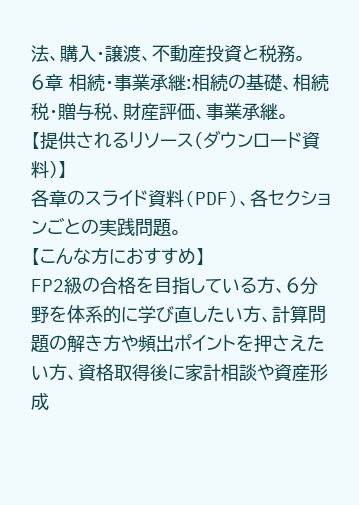法、購入・譲渡、不動産投資と税務。
6章 相続・事業承継:相続の基礎、相続税・贈与税、財産評価、事業承継。
【提供されるリソース(ダウンロード資料)】
各章のスライド資料(PDF)、各セクションごとの実践問題。
【こんな方におすすめ】
FP2級の合格を目指している方、6分野を体系的に学び直したい方、計算問題の解き方や頻出ポイントを押さえたい方、資格取得後に家計相談や資産形成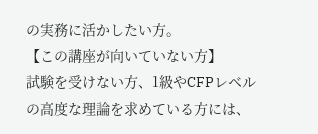の実務に活かしたい方。
【この講座が向いていない方】
試験を受けない方、1級やCFPレベルの高度な理論を求めている方には、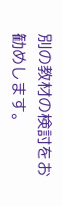別の教材の検討をお勧めします。